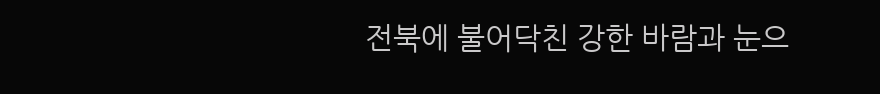전북에 불어닥친 강한 바람과 눈으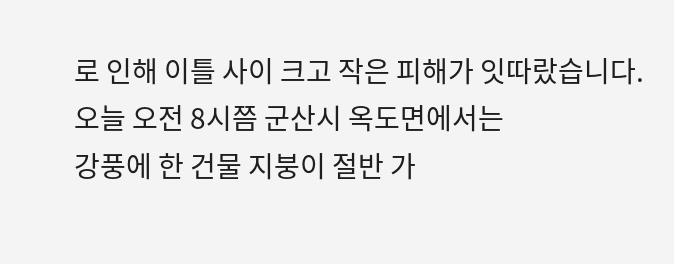로 인해 이틀 사이 크고 작은 피해가 잇따랐습니다.
오늘 오전 8시쯤 군산시 옥도면에서는
강풍에 한 건물 지붕이 절반 가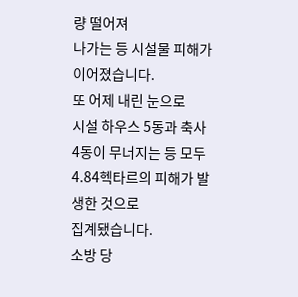량 떨어져
나가는 등 시설물 피해가 이어졌습니다.
또 어제 내린 눈으로
시설 하우스 5동과 축사 4동이 무너지는 등 모두 4.84헥타르의 피해가 발생한 것으로
집계됐습니다.
소방 당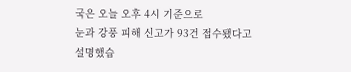국은 오늘 오후 4시 기준으로
눈과 강풍 피해 신고가 93건 접수됐다고
설명했습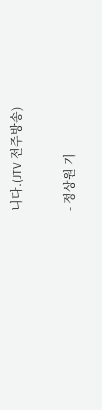니다.(JTV 전주방송)

- 정상원 기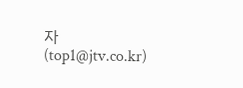자 (top1@jtv.co.kr)